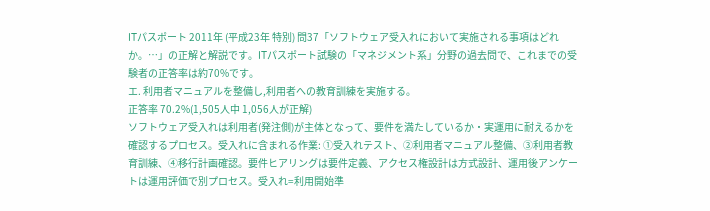ITパスポート 2011年 (平成23年 特別) 問37「ソフトウェア受入れにおいて実施される事項はどれか。…」の正解と解説です。ITパスポート試験の「マネジメント系」分野の過去問で、これまでの受験者の正答率は約70%です。
エ. 利用者マニュアルを整備し,利用者への教育訓練を実施する。
正答率 70.2%(1,505人中 1,056人が正解)
ソフトウェア受入れは利用者(発注側)が主体となって、要件を満たしているか・実運用に耐えるかを確認するプロセス。受入れに含まれる作業: ①受入れテスト、②利用者マニュアル整備、③利用者教育訓練、④移行計画確認。要件ヒアリングは要件定義、アクセス権設計は方式設計、運用後アンケートは運用評価で別プロセス。受入れ=利用開始準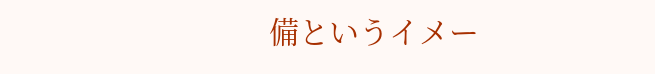備というイメー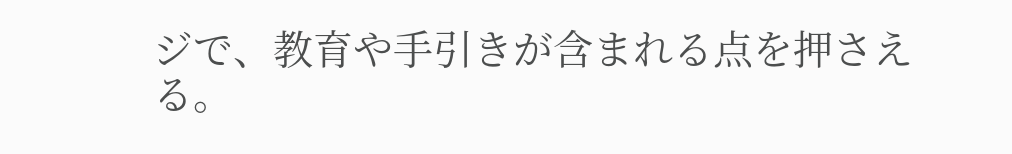ジで、教育や手引きが含まれる点を押さえる。